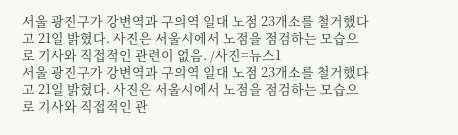서울 광진구가 강변역과 구의역 일대 노점 23개소를 철거했다고 21일 밝혔다. 사진은 서울시에서 노점을 점검하는 모습으로 기사와 직접적인 관련이 없음. /사진=뉴스1
서울 광진구가 강변역과 구의역 일대 노점 23개소를 철거했다고 21일 밝혔다. 사진은 서울시에서 노점을 점검하는 모습으로 기사와 직접적인 관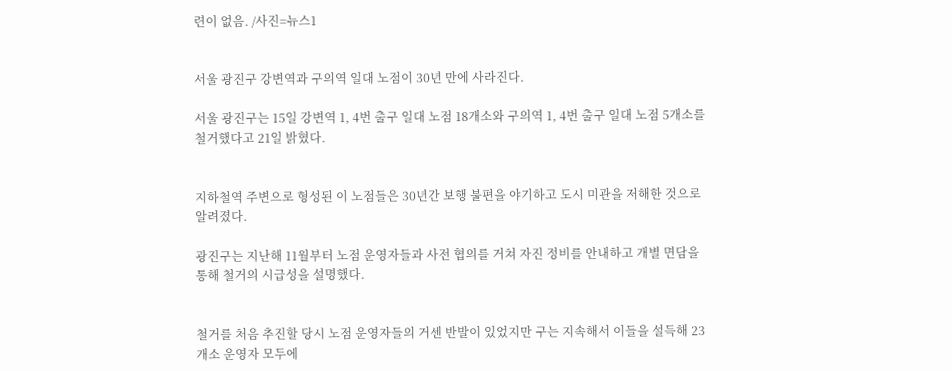련이 없음. /사진=뉴스1


서울 광진구 강변역과 구의역 일대 노점이 30년 만에 사라진다.

서울 광진구는 15일 강변역 1, 4번 출구 일대 노점 18개소와 구의역 1, 4번 출구 일대 노점 5개소를 철거했다고 21일 밝혔다.


지하철역 주변으로 형성된 이 노점들은 30년간 보행 불편을 야기하고 도시 미관을 저해한 것으로 알려졌다.

광진구는 지난해 11월부터 노점 운영자들과 사전 협의를 거쳐 자진 정비를 안내하고 개별 면담을 통해 철거의 시급성을 설명했다.


철거를 처음 추진할 당시 노점 운영자들의 거센 반발이 있었지만 구는 지속해서 이들을 설득해 23개소 운영자 모두에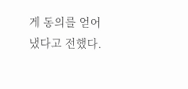게 동의를 얻어냈다고 전했다.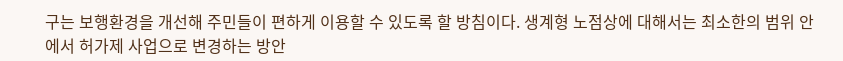구는 보행환경을 개선해 주민들이 편하게 이용할 수 있도록 할 방침이다. 생계형 노점상에 대해서는 최소한의 범위 안에서 허가제 사업으로 변경하는 방안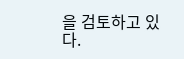을 검토하고 있다.